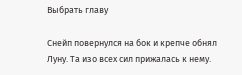Выбрать главу

Снейп повернулся на бок и крепче обнял Луну. Та изо всех сил прижалась к нему.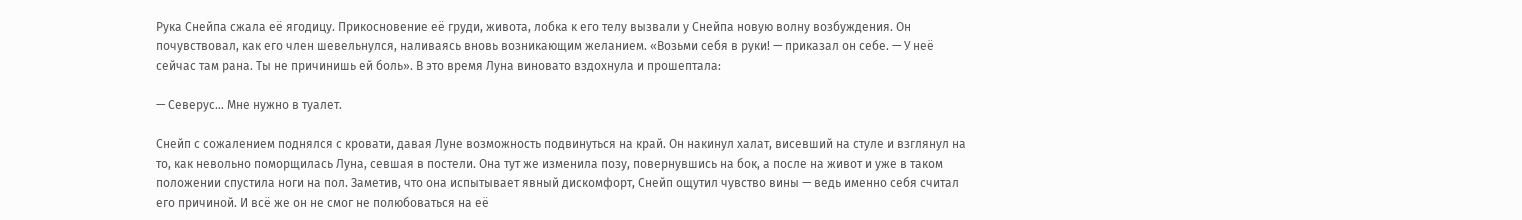Рука Снейпа сжала её ягодицу. Прикосновение её груди, живота, лобка к его телу вызвали у Снейпа новую волну возбуждения. Он почувствовал, как его член шевельнулся, наливаясь вновь возникающим желанием. «Возьми себя в руки! — приказал он себе. — У неё сейчас там рана. Ты не причинишь ей боль». В это время Луна виновато вздохнула и прошептала:

— Северус… Мне нужно в туалет.

Снейп с сожалением поднялся с кровати, давая Луне возможность подвинуться на край. Он накинул халат, висевший на стуле и взглянул на то, как невольно поморщилась Луна, севшая в постели. Она тут же изменила позу, повернувшись на бок, а после на живот и уже в таком положении спустила ноги на пол. Заметив, что она испытывает явный дискомфорт, Снейп ощутил чувство вины — ведь именно себя считал его причиной. И всё же он не смог не полюбоваться на её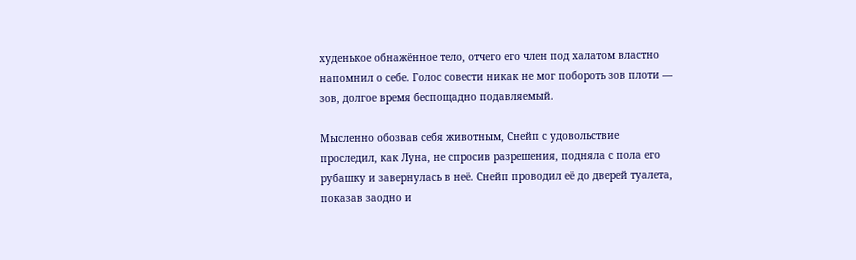худенькое обнажённое тело, отчего его член под халатом властно напомнил о себе. Голос совести никак не мог побороть зов плоти — зов, долгое время беспощадно подавляемый.

Мысленно обозвав себя животным, Снейп с удовольствие проследил, как Луна, не спросив разрешения, подняла с пола его рубашку и завернулась в неё. Снейп проводил её до дверей туалета, показав заодно и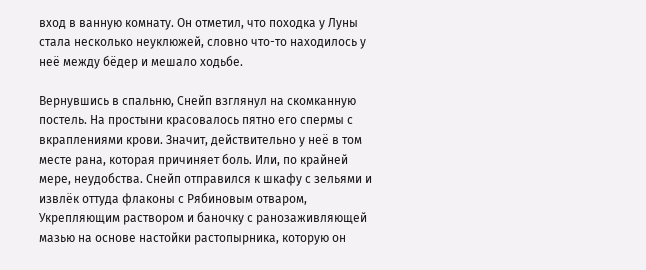вход в ванную комнату. Он отметил, что походка у Луны стала несколько неуклюжей, словно что-то находилось у неё между бёдер и мешало ходьбе.

Вернувшись в спальню, Снейп взглянул на скомканную постель. На простыни красовалось пятно его спермы с вкраплениями крови. Значит, действительно у неё в том месте рана, которая причиняет боль. Или, по крайней мере, неудобства. Снейп отправился к шкафу с зельями и извлёк оттуда флаконы с Рябиновым отваром, Укрепляющим раствором и баночку с ранозаживляющей мазью на основе настойки растопырника, которую он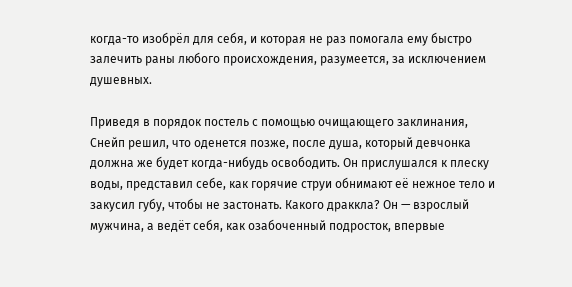когда-то изобрёл для себя, и которая не раз помогала ему быстро залечить раны любого происхождения, разумеется, за исключением душевных.

Приведя в порядок постель с помощью очищающего заклинания, Снейп решил, что оденется позже, после душа, который девчонка должна же будет когда-нибудь освободить. Он прислушался к плеску воды, представил себе, как горячие струи обнимают её нежное тело и закусил губу, чтобы не застонать. Какого драккла? Он — взрослый мужчина, а ведёт себя, как озабоченный подросток, впервые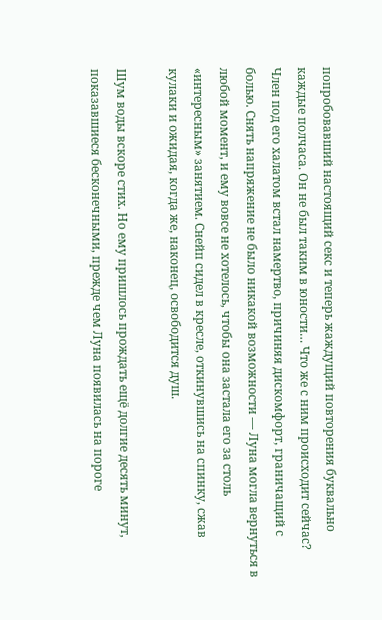попробовавший настоящий секс и теперь жаждущий повторения буквально каждые полчаса. Он не был таким в юности… Что же с ним происходит сейчас? Член под его халатом встал намертво, причиняя дискомфорт, граничащий с болью. Снять напряжение не было никакой возможности — Луна могла вернуться в любой момент, и ему вовсе не хотелось, чтобы она застала его за столь «интересным» занятием. Снейп сидел в кресле, откинувшись на спинку, сжав кулаки и ожидая, когда же, наконец, освободится душ.

Шум воды вскоре стих. Но ему пришлось прождать ещё долгие десять минут, показавшиеся бесконечными, прежде чем Луна появилась на пороге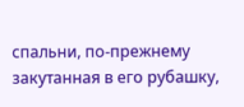спальни, по-прежнему закутанная в его рубашку,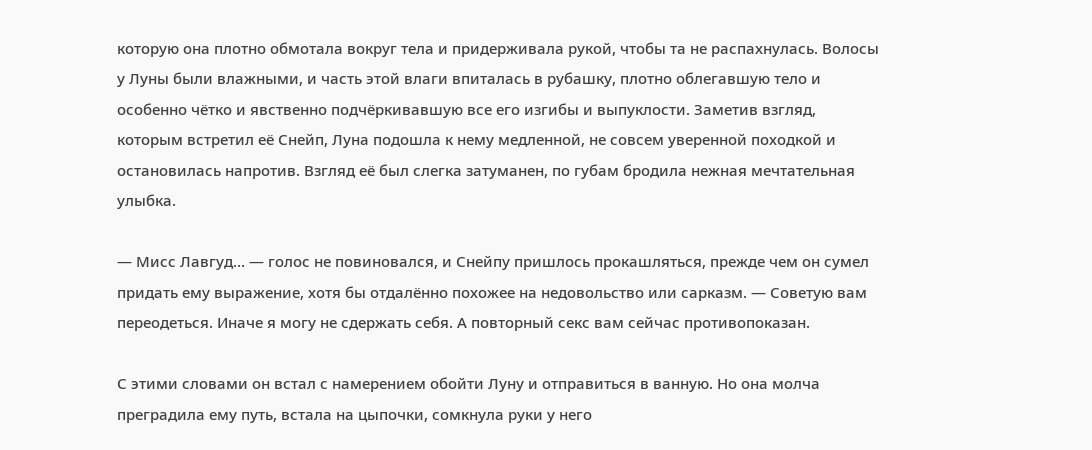которую она плотно обмотала вокруг тела и придерживала рукой, чтобы та не распахнулась. Волосы у Луны были влажными, и часть этой влаги впиталась в рубашку, плотно облегавшую тело и особенно чётко и явственно подчёркивавшую все его изгибы и выпуклости. Заметив взгляд, которым встретил её Снейп, Луна подошла к нему медленной, не совсем уверенной походкой и остановилась напротив. Взгляд её был слегка затуманен, по губам бродила нежная мечтательная улыбка.

— Мисс Лавгуд… — голос не повиновался, и Снейпу пришлось прокашляться, прежде чем он сумел придать ему выражение, хотя бы отдалённо похожее на недовольство или сарказм. — Советую вам переодеться. Иначе я могу не сдержать себя. А повторный секс вам сейчас противопоказан.

С этими словами он встал с намерением обойти Луну и отправиться в ванную. Но она молча преградила ему путь, встала на цыпочки, сомкнула руки у него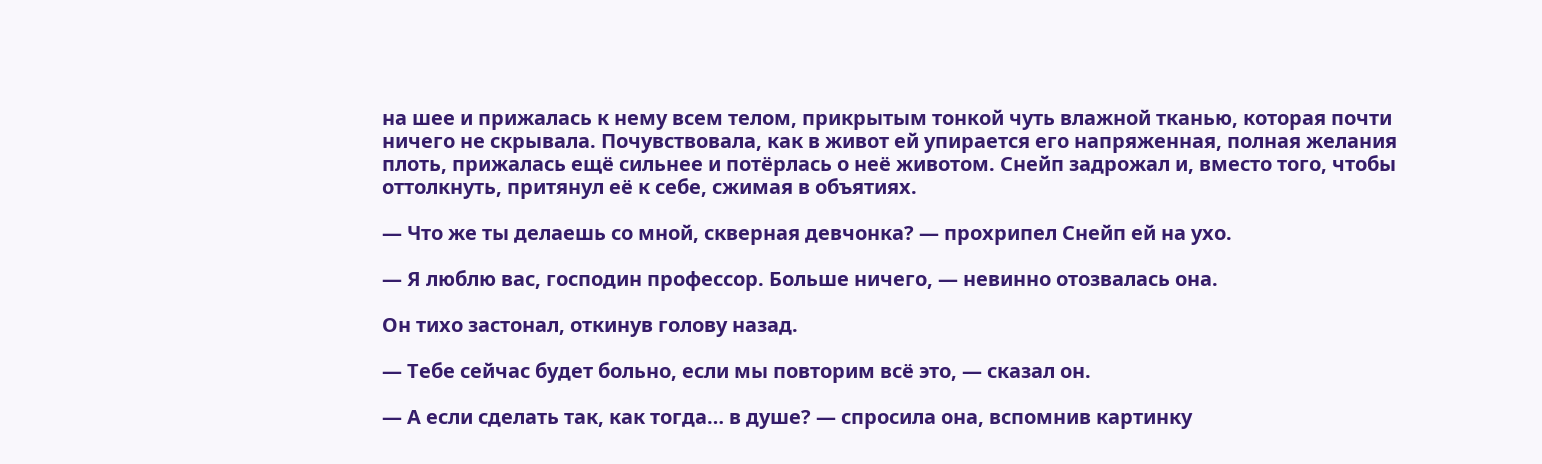на шее и прижалась к нему всем телом, прикрытым тонкой чуть влажной тканью, которая почти ничего не скрывала. Почувствовала, как в живот ей упирается его напряженная, полная желания плоть, прижалась ещё сильнее и потёрлась о неё животом. Снейп задрожал и, вместо того, чтобы оттолкнуть, притянул её к себе, сжимая в объятиях.

— Что же ты делаешь со мной, скверная девчонка? — прохрипел Снейп ей на ухо.

— Я люблю вас, господин профессор. Больше ничего, — невинно отозвалась она.

Он тихо застонал, откинув голову назад.

— Тебе сейчас будет больно, если мы повторим всё это, — сказал он.

— А если сделать так, как тогда… в душе? — спросила она, вспомнив картинку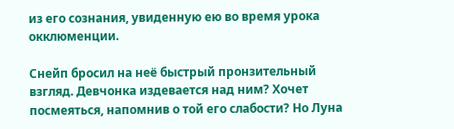из его сознания, увиденную ею во время урока окклюменции.

Снейп бросил на неё быстрый пронзительный взгляд. Девчонка издевается над ним? Хочет посмеяться, напомнив о той его слабости? Но Луна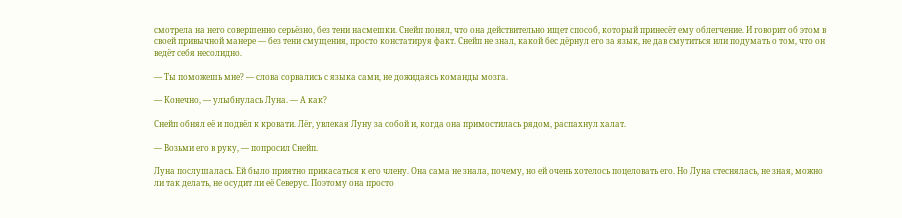смотрела на него совершенно серьёзно, без тени насмешки. Снейп понял, что она действительно ищет способ, который принесёт ему облегчение. И говорит об этом в своей привычной манере — без тени смущения, просто констатируя факт. Снейп не знал, какой бес дёрнул его за язык, не дав смутиться или подумать о том, что он ведёт себя несолидно.

— Ты поможешь мне? — слова сорвались с языка сами, не дожидаясь команды мозга.

— Конечно, — улыбнулась Луна. — А как?

Снейп обнял её и подвёл к кровати. Лёг, увлекая Луну за собой и, когда она примостилась рядом, распахнул халат.

— Возьми его в руку, — попросил Снейп.

Луна послушалась. Ей было приятно прикасаться к его члену. Она сама не знала, почему, но ей очень хотелось поцеловать его. Но Луна стеснялась, не зная, можно ли так делать, не осудит ли её Северус. Поэтому она просто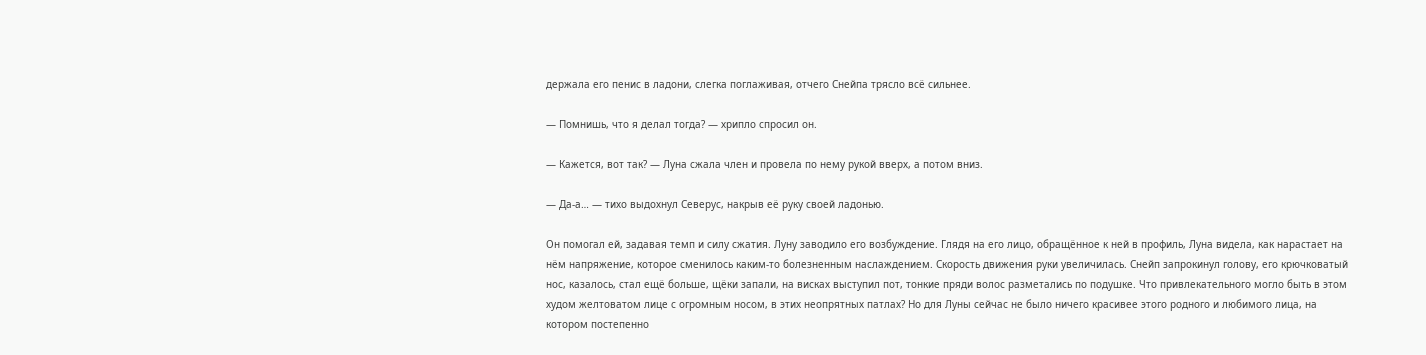держала его пенис в ладони, слегка поглаживая, отчего Снейпа трясло всё сильнее.

— Помнишь, что я делал тогда? — хрипло спросил он.

— Кажется, вот так? — Луна сжала член и провела по нему рукой вверх, а потом вниз.

— Да-а… — тихо выдохнул Северус, накрыв её руку своей ладонью.

Он помогал ей, задавая темп и силу сжатия. Луну заводило его возбуждение. Глядя на его лицо, обращённое к ней в профиль, Луна видела, как нарастает на нём напряжение, которое сменилось каким-то болезненным наслаждением. Скорость движения руки увеличилась. Снейп запрокинул голову, его крючковатый нос, казалось, стал ещё больше, щёки запали, на висках выступил пот, тонкие пряди волос разметались по подушке. Что привлекательного могло быть в этом худом желтоватом лице с огромным носом, в этих неопрятных патлах? Но для Луны сейчас не было ничего красивее этого родного и любимого лица, на котором постепенно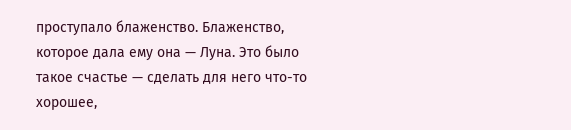проступало блаженство. Блаженство, которое дала ему она — Луна. Это было такое счастье — сделать для него что-то хорошее,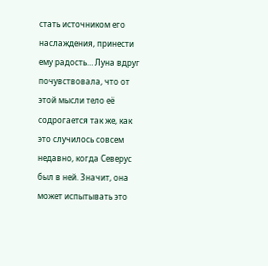стать источником его наслаждения, принести ему радость… Луна вдруг почувствовала, что от этой мысли тело её содрогается так же, как это случилось совсем недавно, когда Северус был в ней. Значит, она может испытывать это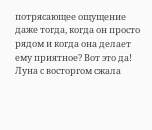потрясающее ощущение даже тогда, когда он просто рядом и когда она делает ему приятное? Вот это да! Луна с восторгом сжала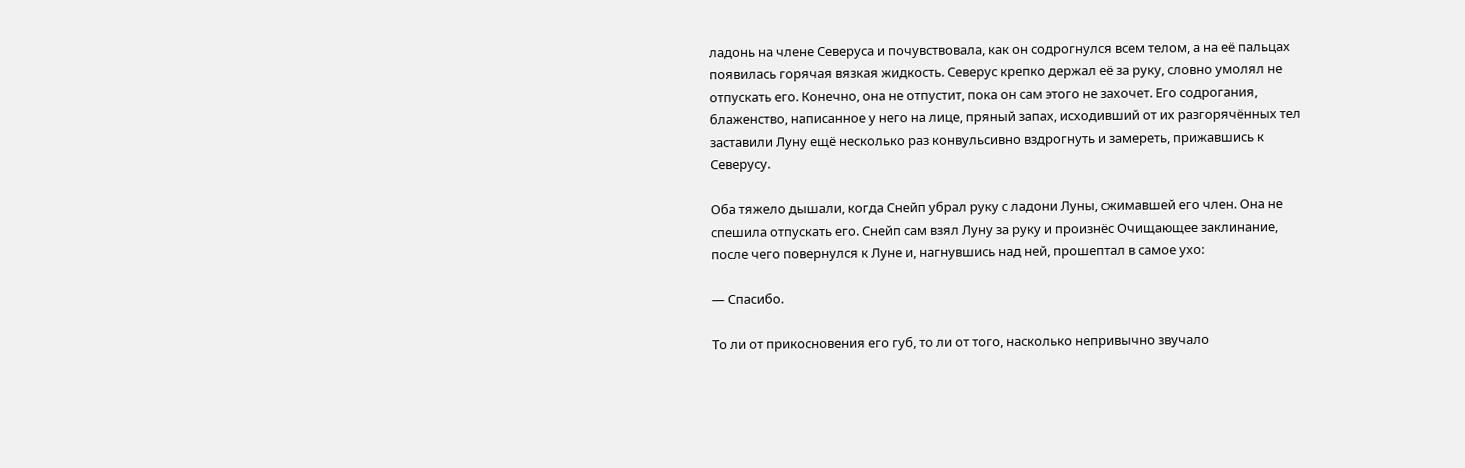ладонь на члене Северуса и почувствовала, как он содрогнулся всем телом, а на её пальцах появилась горячая вязкая жидкость. Северус крепко держал её за руку, словно умолял не отпускать его. Конечно, она не отпустит, пока он сам этого не захочет. Его содрогания, блаженство, написанное у него на лице, пряный запах, исходивший от их разгорячённых тел заставили Луну ещё несколько раз конвульсивно вздрогнуть и замереть, прижавшись к Северусу.

Оба тяжело дышали, когда Снейп убрал руку с ладони Луны, сжимавшей его член. Она не спешила отпускать его. Снейп сам взял Луну за руку и произнёс Очищающее заклинание, после чего повернулся к Луне и, нагнувшись над ней, прошептал в самое ухо:

— Спасибо.

То ли от прикосновения его губ, то ли от того, насколько непривычно звучало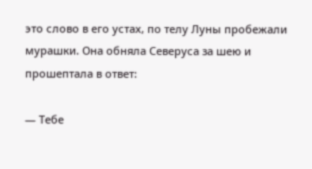это слово в его устах, по телу Луны пробежали мурашки. Она обняла Северуса за шею и прошептала в ответ:

— Тебе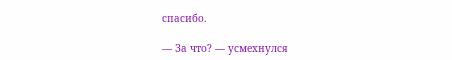спасибо.

— За что? — усмехнулся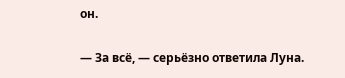он.

— За всё, — серьёзно ответила Луна.